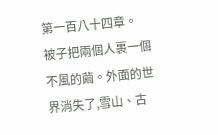第一百八十四章。
被子把兩個人裹一個不風的繭。外面的世界消失了,雪山、古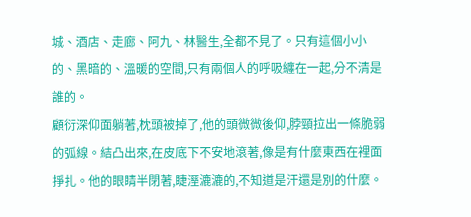城、酒店、走廊、阿九、林醫生,全都不見了。只有這個小小的、黑暗的、溫暖的空間,只有兩個人的呼吸纏在一起,分不清是誰的。
顧衍深仰面躺著,枕頭被掉了,他的頭微微後仰,脖頸拉出一條脆弱的弧線。結凸出來,在皮底下不安地滾著,像是有什麼東西在裡面掙扎。他的眼睛半閉著,睫溼漉漉的,不知道是汗還是別的什麼。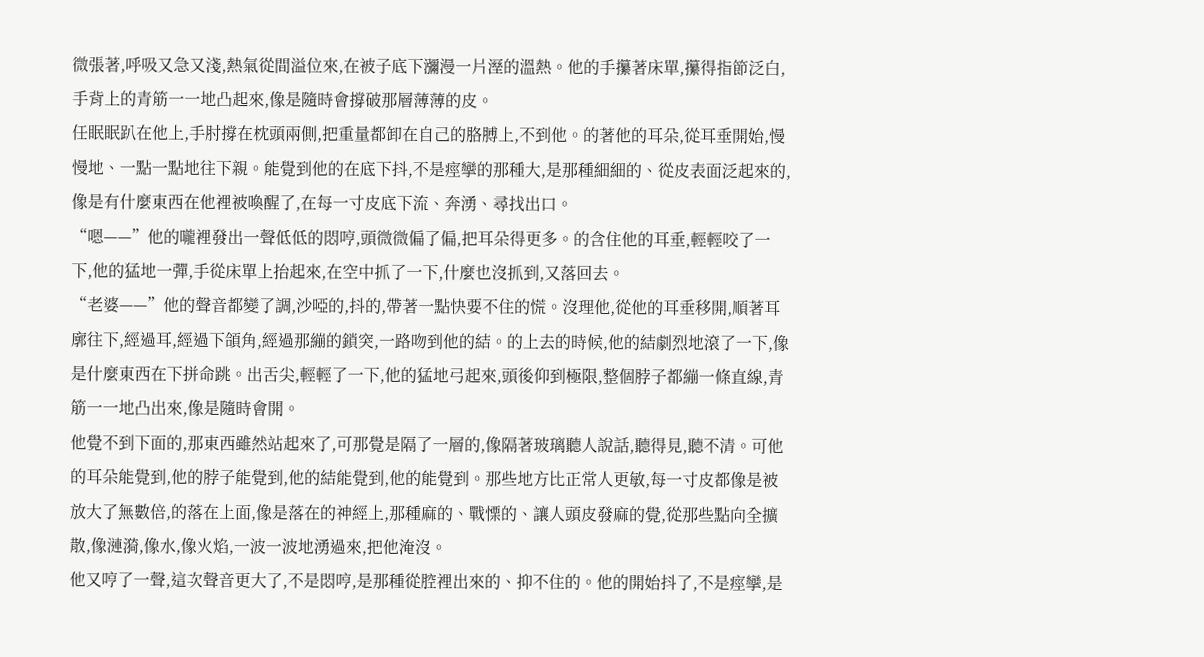微張著,呼吸又急又淺,熱氣從間溢位來,在被子底下瀰漫一片溼的溫熱。他的手攥著床單,攥得指節泛白,手背上的青筋一一地凸起來,像是隨時會撐破那層薄薄的皮。
任眠眠趴在他上,手肘撐在枕頭兩側,把重量都卸在自己的胳膊上,不到他。的著他的耳朵,從耳垂開始,慢慢地、一點一點地往下親。能覺到他的在底下抖,不是痙攣的那種大,是那種細細的、從皮表面泛起來的,像是有什麼東西在他裡被喚醒了,在每一寸皮底下流、奔湧、尋找出口。
“嗯——”他的嚨裡發出一聲低低的悶哼,頭微微偏了偏,把耳朵得更多。的含住他的耳垂,輕輕咬了一下,他的猛地一彈,手從床單上抬起來,在空中抓了一下,什麼也沒抓到,又落回去。
“老婆——”他的聲音都變了調,沙啞的,抖的,帶著一點快要不住的慌。沒理他,從他的耳垂移開,順著耳廓往下,經過耳,經過下頜角,經過那繃的鎖突,一路吻到他的結。的上去的時候,他的結劇烈地滾了一下,像是什麼東西在下拼命跳。出舌尖,輕輕了一下,他的猛地弓起來,頭後仰到極限,整個脖子都繃一條直線,青筋一一地凸出來,像是隨時會開。
他覺不到下面的,那東西雖然站起來了,可那覺是隔了一層的,像隔著玻璃聽人說話,聽得見,聽不清。可他的耳朵能覺到,他的脖子能覺到,他的結能覺到,他的能覺到。那些地方比正常人更敏,每一寸皮都像是被放大了無數倍,的落在上面,像是落在的神經上,那種麻的、戰慄的、讓人頭皮發麻的覺,從那些點向全擴散,像漣漪,像水,像火焰,一波一波地湧過來,把他淹沒。
他又哼了一聲,這次聲音更大了,不是悶哼,是那種從腔裡出來的、抑不住的。他的開始抖了,不是痙攣,是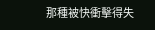那種被快衝擊得失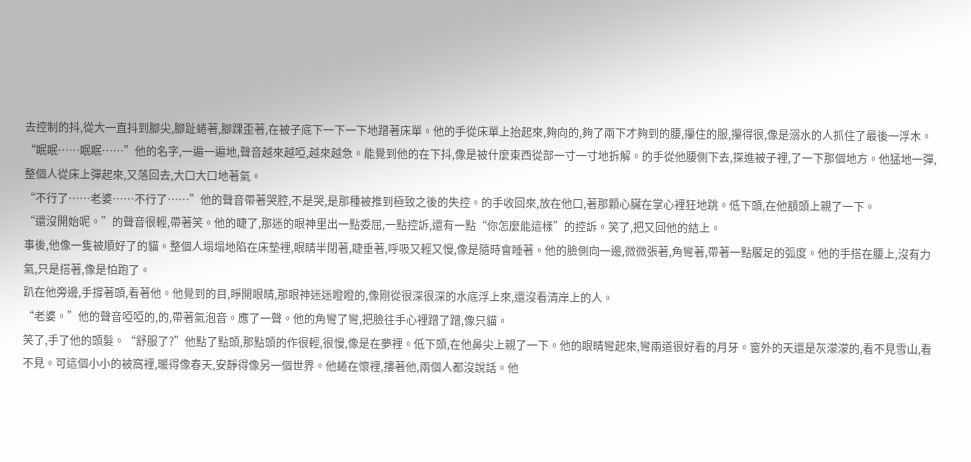去控制的抖,從大一直抖到腳尖,腳趾蜷著,腳踝歪著,在被子底下一下一下地蹭著床單。他的手從床單上抬起來,夠向的,夠了兩下才夠到的腰,攥住的服,攥得很,像是溺水的人抓住了最後一浮木。
“眠眠……眠眠……”他的名字,一遍一遍地,聲音越來越啞,越來越急。能覺到他的在下抖,像是被什麼東西從部一寸一寸地拆解。的手從他腰側下去,探進被子裡,了一下那個地方。他猛地一彈,整個人從床上彈起來,又落回去,大口大口地著氣。
“不行了……老婆……不行了……”他的聲音帶著哭腔,不是哭,是那種被推到極致之後的失控。的手收回來,放在他口,著那顆心臟在掌心裡狂地跳。低下頭,在他額頭上親了一下。
“還沒開始呢。”的聲音很輕,帶著笑。他的睫了,那迷的眼神里出一點委屈,一點控訴,還有一點“你怎麼能這樣”的控訴。笑了,把又回他的結上。
事後,他像一隻被順好了的貓。整個人塌塌地陷在床墊裡,眼睛半閉著,睫垂著,呼吸又輕又慢,像是隨時會睡著。他的臉側向一邊,微微張著,角彎著,帶著一點饜足的弧度。他的手搭在腰上,沒有力氣,只是搭著,像是怕跑了。
趴在他旁邊,手撐著頭,看著他。他覺到的目,睜開眼睛,那眼神迷迷瞪瞪的,像剛從很深很深的水底浮上來,還沒看清岸上的人。
“老婆。”他的聲音啞啞的,的,帶著氣泡音。應了一聲。他的角彎了彎,把臉往手心裡蹭了蹭,像只貓。
笑了,手了他的頭髮。“舒服了?”他點了點頭,那點頭的作很輕,很慢,像是在夢裡。低下頭,在他鼻尖上親了一下。他的眼睛彎起來,彎兩道很好看的月牙。窗外的天還是灰濛濛的,看不見雪山,看不見。可這個小小的被窩裡,暖得像春天,安靜得像另一個世界。他蜷在懷裡,摟著他,兩個人都沒說話。他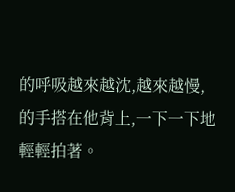的呼吸越來越沈,越來越慢,的手搭在他背上,一下一下地輕輕拍著。